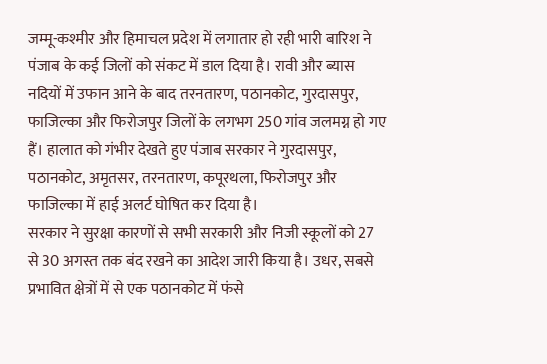जम्मू-कश्मीर और हिमाचल प्रदेश में लगातार हो रही भारी बारिश ने पंजाब के कई जिलों को संकट में डाल दिया है। रावी और ब्यास नदियों में उफान आने के बाद तरनतारण, पठानकोट, गुरदासपुर, फाजिल्का और फिरोजपुर जिलों के लगभग 250 गांव जलमग्न हो गए हैं। हालात को गंभीर देखते हुए पंजाब सरकार ने गुरदासपुर, पठानकोट, अमृतसर, तरनतारण, कपूरथला, फिरोजपुर और फाजिल्का में हाई अलर्ट घोषित कर दिया है।
सरकार ने सुरक्षा कारणों से सभी सरकारी और निजी स्कूलों को 27 से 30 अगस्त तक बंद रखने का आदेश जारी किया है। उधर, सबसे प्रभावित क्षेत्रों में से एक पठानकोट में फंसे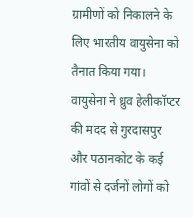ग्रामीणों को निकालने के लिए भारतीय वायुसेना को तैनात किया गया। वायुसेना ने ध्रुव हेलीकॉप्टर की मदद से गुरदासपुर और पठानकोट के कई गांवों से दर्जनों लोगों को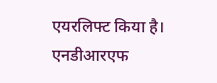एयरलिफ्ट किया है।
एनडीआरएफ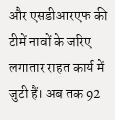और एसडीआरएफ की टीमें नावों के जरिए लगातार राहत कार्य में जुटी हैं। अब तक 92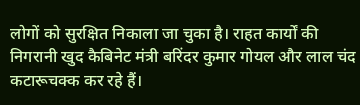लोगों को सुरक्षित निकाला जा चुका है। राहत कार्यों की निगरानी खुद कैबिनेट मंत्री बरिंदर कुमार गोयल और लाल चंद कटारूचक्क कर रहे हैं।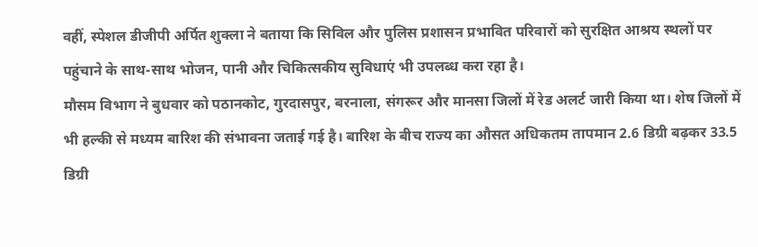वहीं, स्पेशल डीजीपी अर्पित शुक्ला ने बताया कि सिविल और पुलिस प्रशासन प्रभावित परिवारों को सुरक्षित आश्रय स्थलों पर पहुंचाने के साथ-साथ भोजन, पानी और चिकित्सकीय सुविधाएं भी उपलब्ध करा रहा है।
मौसम विभाग ने बुधवार को पठानकोट, गुरदासपुर, बरनाला, संगरूर और मानसा जिलों में रेड अलर्ट जारी किया था। शेष जिलों में भी हल्की से मध्यम बारिश की संभावना जताई गई है। बारिश के बीच राज्य का औसत अधिकतम तापमान 2.6 डिग्री बढ़कर 33.5 डिग्री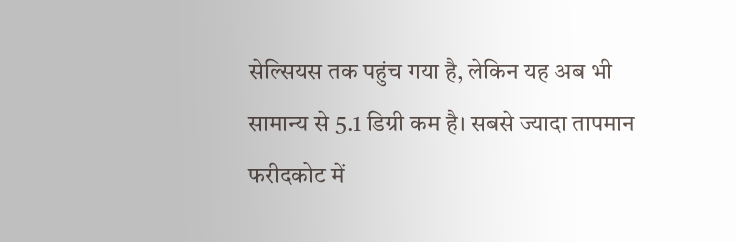सेल्सियस तक पहुंच गया है, लेकिन यह अब भी सामान्य से 5.1 डिग्री कम है। सबसे ज्यादा तापमान फरीदकोट में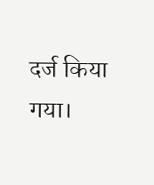दर्ज किया गया।